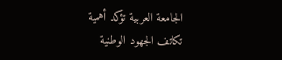الجامعة العربية تؤكد أهمية تكاتف الجهود الوطنية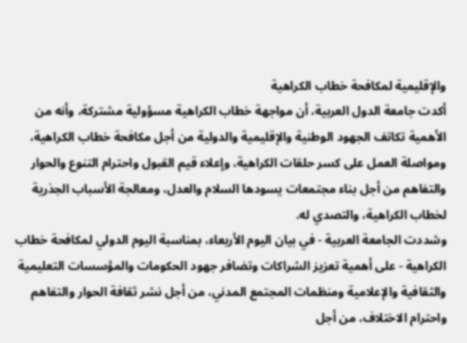والإقليمية لمكافحة خطاب الكراهية
أكدت جامعة الدول العربية، أن مواجهة خطاب الكراهية مسؤولية مشتركة، وأنه من الأهمية تكاتف الجهود الوطنية والإقليمية والدولية من أجل مكافحة خطاب الكراهية، ومواصلة العمل على كسر حلقات الكراهية، وإعلاء قيم القبول واحترام التنوع والحوار والتفاهم من أجل بناء مجتمعات يسودها السلام والعدل، ومعالجة الأسباب الجذرية لخطاب الكراهية، والتصدي له.
وشددت الجامعة العربية - في بيان اليوم الأربعاء، بمناسبة اليوم الدولي لمكافحة خطاب الكراهية - على أهمية تعزيز الشراكات وتضافر جهود الحكومات والمؤسسات التعليمية والثقافية والإعلامية ومنظمات المجتمع المدني، من أجل نشر ثقافة الحوار والتفاهم واحترام الاختلاف، من أجل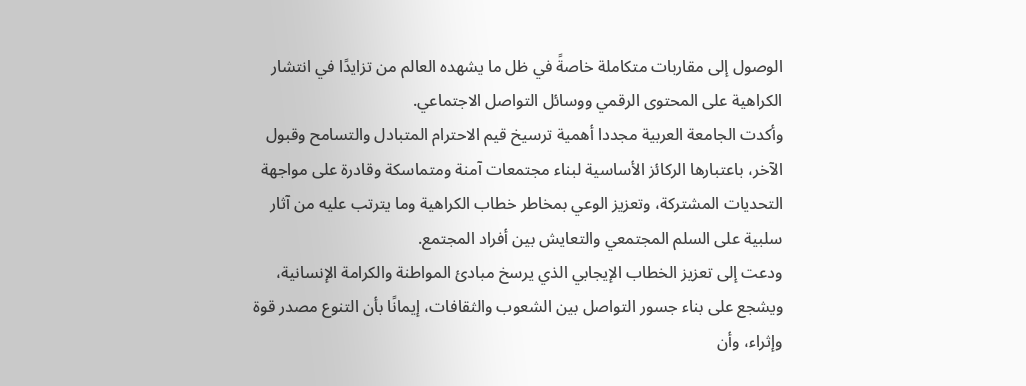الوصول إلى مقاربات متكاملة خاصةً في ظل ما يشهده العالم من تزايدًا في انتشار الكراهية على المحتوى الرقمي ووسائل التواصل الاجتماعي.
وأكدت الجامعة العربية مجددا أهمية ترسيخ قيم الاحترام المتبادل والتسامح وقبول الآخر، باعتبارها الركائز الأساسية لبناء مجتمعات آمنة ومتماسكة وقادرة على مواجهة التحديات المشتركة، وتعزيز الوعي بمخاطر خطاب الكراهية وما يترتب عليه من آثار سلبية على السلم المجتمعي والتعايش بين أفراد المجتمع.
ودعت إلى تعزيز الخطاب الإيجابي الذي يرسخ مبادئ المواطنة والكرامة الإنسانية، ويشجع على بناء جسور التواصل بين الشعوب والثقافات، إيمانًا بأن التنوع مصدر قوة وإثراء، وأن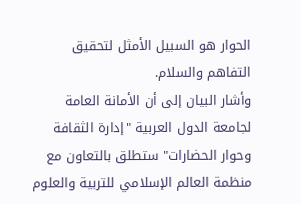الحوار هو السبيل الأمثل لتحقيق التفاهم والسلام.
وأشار البيان إلى أن الأمانة العامة لجامعة الدول العربية "إدارة الثقافة وحوار الحضارات" ستطلق بالتعاون مع منظمة العالم الإسلامي للتربية والعلوم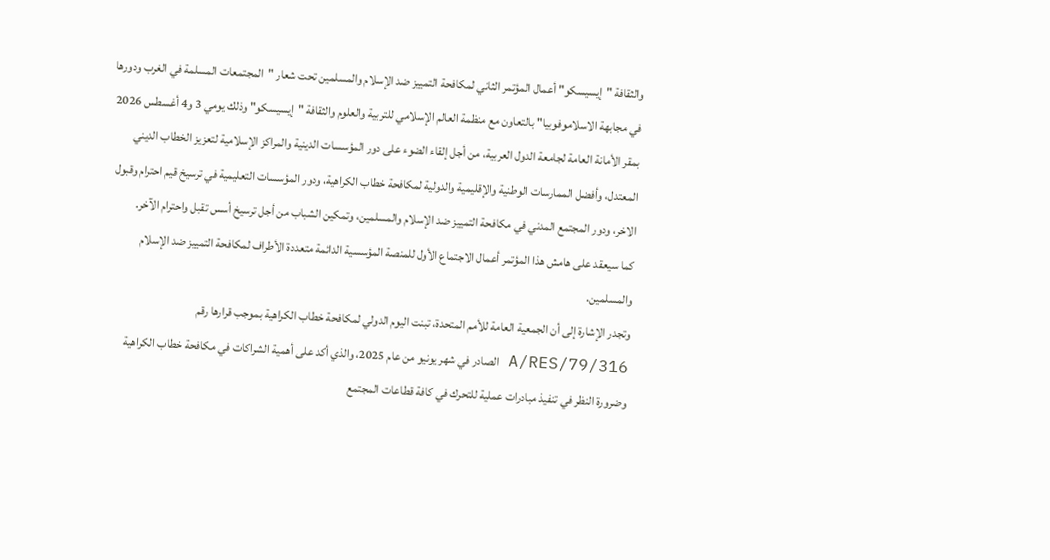والثقافة "إيسيسكو" أعمال المؤتمر الثاني لمكافحة التمييز ضد الإسلام والمسلمين تحت شعار "المجتمعات المسلمة في الغرب ودورها في مجابهة الاسلاموفوبيا" بالتعاون مع منظمة العالم الإسلامي للتربية والعلوم والثقافة "إيسيسكو" وذلك يومي 3 و4 أغسطس 2026 بمقر الأمانة العامة لجامعة الدول العربية، من أجل إلقاء الضوء على دور المؤسسات الدينية والمراكز الإسلامية لتعزيز الخطاب الديني المعتدل، وأفضل الممارسات الوطنية والإقليمية والدولية لمكافحة خطاب الكراهية، ودور المؤسسات التعليمية في ترسيخ قيم احترام وقبول الاخر، ودور المجتمع المدني في مكافحة التمييز ضد الإسلام والمسلمين، وتمكين الشباب من أجل ترسيخ أسس تقبل واحترام الآخر.
كما سيعقد على هامش هذا المؤتمر أعمال الاجتماع الأول للمنصة المؤسسية الدائمة متعددة الأطراف لمكافحة التمييز ضد الإسلام والمسلمين.
وتجدر الإشارة إلى أن الجمعية العامة للأمم المتحدة، تبنت اليوم الدولي لمكافحة خطاب الكراهية بموجب قرارها رقم A/RES/79/316 الصادر في شهر يونيو من عام 2025، والذي أكد على أهمية الشراكات في مكافحة خطاب الكراهية وضرورة النظر في تنفيذ مبادرات عملية للتحرك في كافة قطاعات المجتمع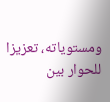ومستوياته، تعزيزا للحوار بين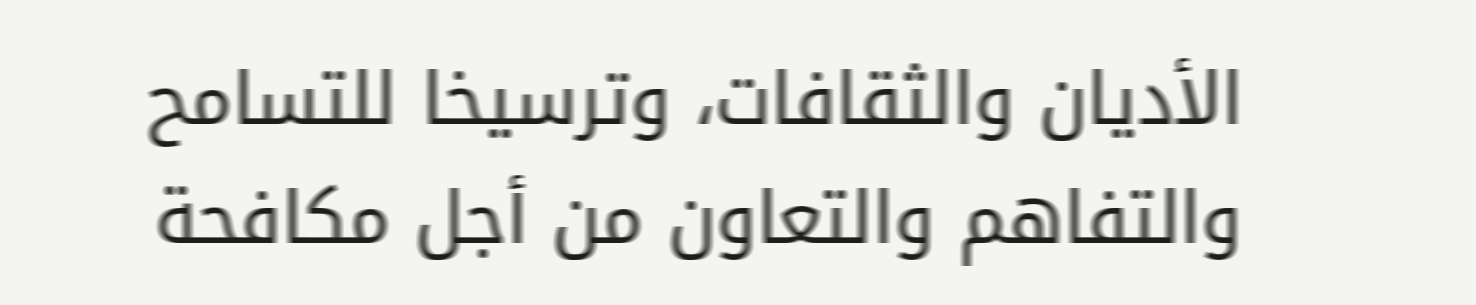الأديان والثقافات، وترسيخا للتسامح والتفاهم والتعاون من أجل مكافحة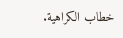خطاب الكراهية.